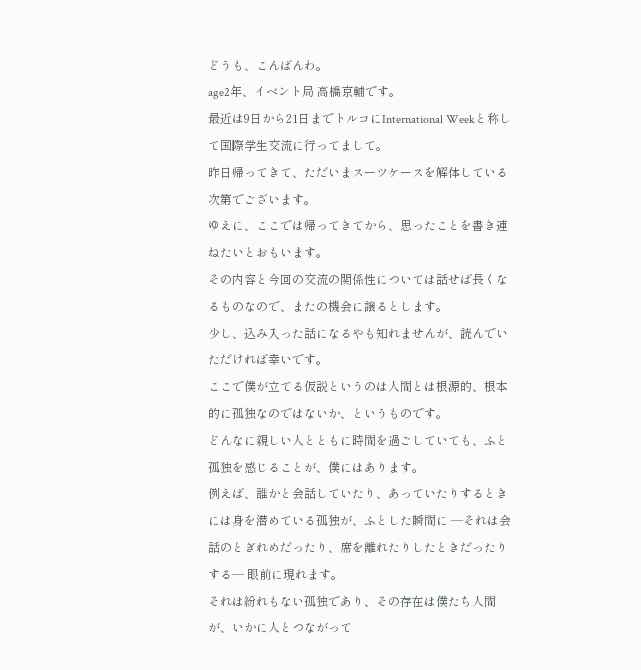どうも、こんばんわ。
age2年、イベント局 高橋京輔です。
最近は9日から21日までトルコにInternational Weekと称して国際学生交流に行ってまして。
昨日帰ってきて、ただいまスーツケースを解体している次第でございます。
ゆえに、ここでは帰ってきてから、思ったことを書き連ねたいとおもいます。
その内容と今回の交流の関係性については話せば長くなるものなので、またの機会に譲るとします。
少し、込み入った話になるやも知れませんが、読んでいただければ幸いです。
ここで僕が立てる仮説というのは人間とは根源的、根本的に孤独なのではないか、というものです。
どんなに親しい人とともに時間を過ごしていても、ふと孤独を感じることが、僕にはあります。
例えば、誰かと会話していたり、あっていたりするときには身を潜めている孤独が、ふとした瞬間に ―それは会話のとぎれめだったり、席を離れたりしたときだったりする― 眼前に現れます。
それは紛れもない孤独であり、その存在は僕たち人間が、いかに人とつながって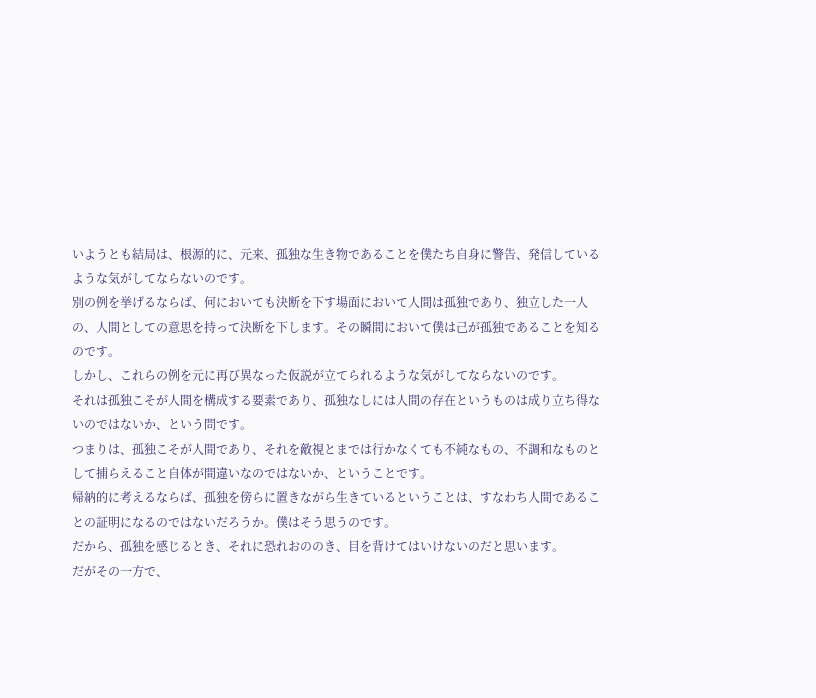いようとも結局は、根源的に、元来、孤独な生き物であることを僕たち自身に警告、発信しているような気がしてならないのです。
別の例を挙げるならば、何においても決断を下す場面において人間は孤独であり、独立した一人の、人間としての意思を持って決断を下します。その瞬間において僕は己が孤独であることを知るのです。
しかし、これらの例を元に再び異なった仮説が立てられるような気がしてならないのです。
それは孤独こそが人間を構成する要素であり、孤独なしには人間の存在というものは成り立ち得ないのではないか、という問です。
つまりは、孤独こそが人間であり、それを敵視とまでは行かなくても不純なもの、不調和なものとして捕らえること自体が間違いなのではないか、ということです。
帰納的に考えるならば、孤独を傍らに置きながら生きているということは、すなわち人間であることの証明になるのではないだろうか。僕はそう思うのです。
だから、孤独を感じるとき、それに恐れおののき、目を背けてはいけないのだと思います。
だがその一方で、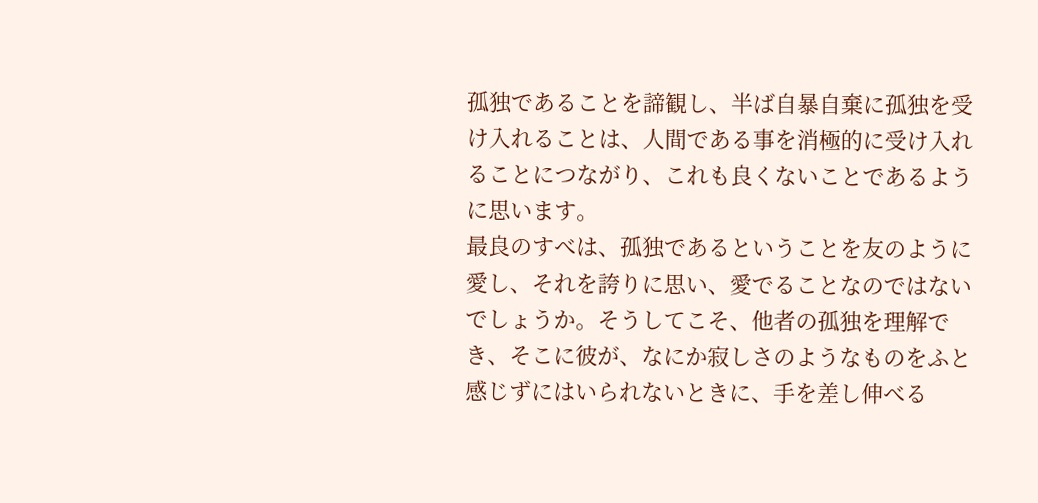孤独であることを諦観し、半ば自暴自棄に孤独を受け入れることは、人間である事を消極的に受け入れることにつながり、これも良くないことであるように思います。
最良のすべは、孤独であるということを友のように愛し、それを誇りに思い、愛でることなのではないでしょうか。そうしてこそ、他者の孤独を理解でき、そこに彼が、なにか寂しさのようなものをふと感じずにはいられないときに、手を差し伸べる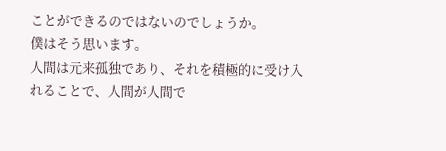ことができるのではないのでしょうか。
僕はそう思います。
人間は元来孤独であり、それを積極的に受け入れることで、人間が人間で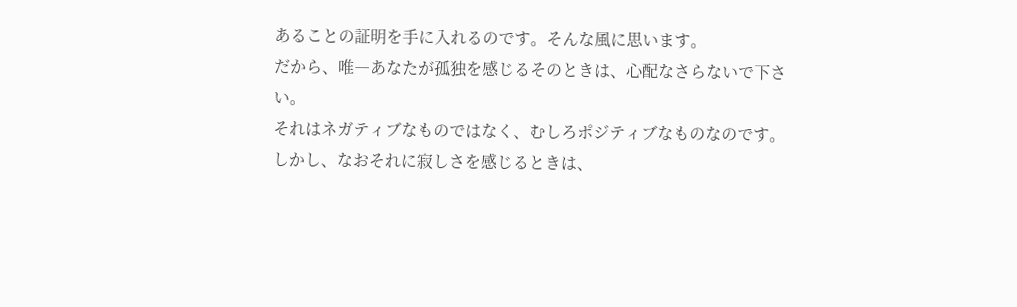あることの証明を手に入れるのです。そんな風に思います。
だから、唯―あなたが孤独を感じるそのときは、心配なさらないで下さい。
それはネガティブなものではなく、むしろポジティブなものなのです。
しかし、なおそれに寂しさを感じるときは、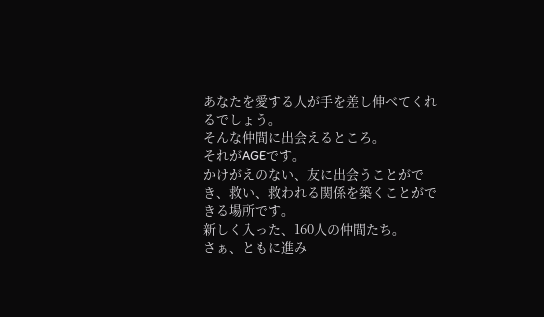あなたを愛する人が手を差し伸べてくれるでしょう。
そんな仲間に出会えるところ。
それがAGEです。
かけがえのない、友に出会うことができ、救い、救われる関係を築くことができる場所です。
新しく入った、160人の仲間たち。
さぁ、ともに進み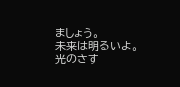ましょう。
未来は明るいよ。
光のさす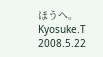ほうへ。
Kyosuke.T
2008.5.22